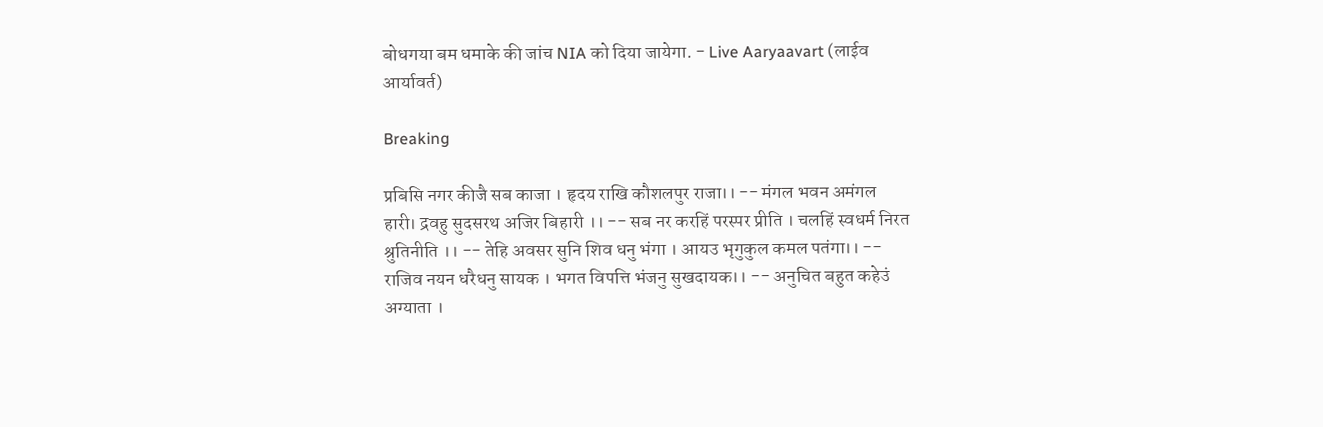बोधगया बम धमाके की जांच NIA को दिया जायेगा. - Live Aaryaavart (लाईव आर्यावर्त)

Breaking

प्रबिसि नगर कीजै सब काजा । हृदय राखि कौशलपुर राजा।। -- मंगल भवन अमंगल हारी। द्रवहु सुदसरथ अजिर बिहारी ।। -- सब नर करहिं परस्पर प्रीति । चलहिं स्वधर्म निरत श्रुतिनीति ।। -- तेहि अवसर सुनि शिव धनु भंगा । आयउ भृगुकुल कमल पतंगा।। -- राजिव नयन धरैधनु सायक । भगत विपत्ति भंजनु सुखदायक।। -- अनुचित बहुत कहेउं अग्याता ।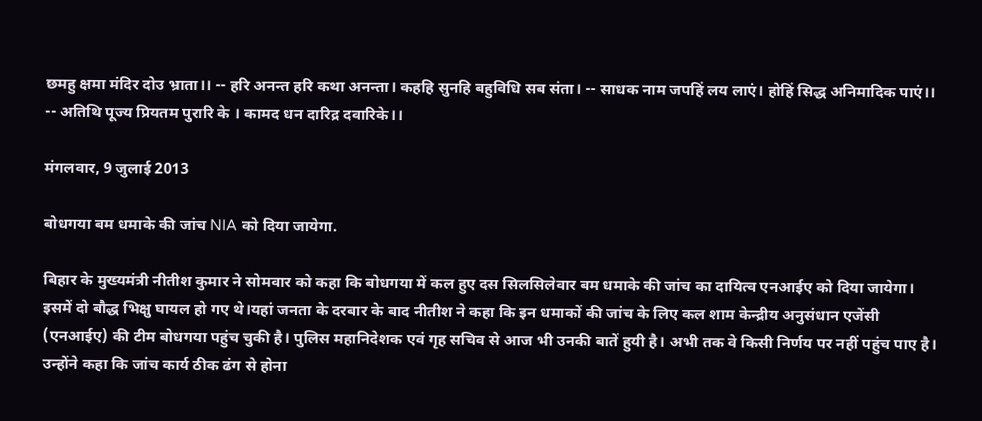छमहु क्षमा मंदिर दोउ भ्राता।। -- हरि अनन्त हरि कथा अनन्ता। कहहि सुनहि बहुविधि सब संता। -- साधक नाम जपहिं लय लाएं। होहिं सिद्ध अनिमादिक पाएं।। -- अतिथि पूज्य प्रियतम पुरारि के । कामद धन दारिद्र दवारिके।।

मंगलवार, 9 जुलाई 2013

बोधगया बम धमाके की जांच NIA को दिया जायेगा.

बिहार के मुख्यमंत्री नीतीश कुमार ने सोमवार को कहा कि बोधगया में कल हुए दस सिलसिलेवार बम धमाके की जांच का दायित्व एनआईए को दिया जायेगा। इसमें दो बौद्ध भिक्षु घायल हो गए थे।यहां जनता के दरबार के बाद नीतीश ने कहा कि इन धमाकों की जांच के लिए कल शाम केन्द्रीय अनुसंधान एजेंसी (एनआईए) की टीम बोधगया पहुंच चुकी है। पुलिस महानिदेशक एवं गृह सचिव से आज भी उनकी बातें हुयी है। अभी तक वे किसी निर्णय पर नहीं पहुंच पाए है। उन्होंने कहा कि जांच कार्य ठीक ढंग से होना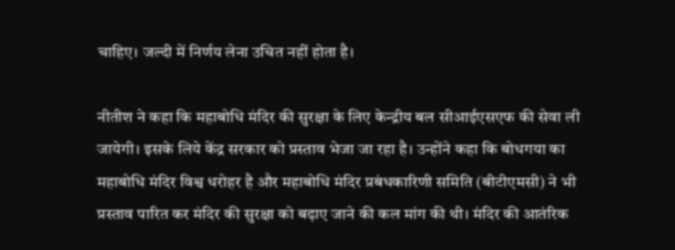चाहिए। जल्दी में निर्णय लेना उचित नहीं होता है।

नीतीश ने कहा कि महाबोधि मंदिर की सुरक्षा के लिए केन्द्रीय बल सीआईएसएफ की सेवा ली जायेगी। इसके लिये केंद्र सरकार को प्रस्ताव भेजा जा रहा है। उन्होंने कहा कि बोधगया का महाबोधि मंदिर विश्व धरोहर है और महाबोधि मंदिर प्रबंधकारिणी समिति (बीटीएमसी) ने भी प्रस्ताव पारित कर मंदिर की सुरक्षा को बढ़ाए जाने की कल मांग की थी। मंदिर की आतंरिक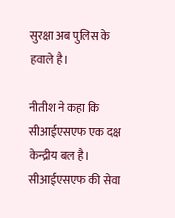सुरक्षा अब पुलिस के हवाले है।

नीतीश ने कहा कि सीआईएसएफ एक दक्ष केन्द्रीय बल है। सीआईएसएफ की सेवा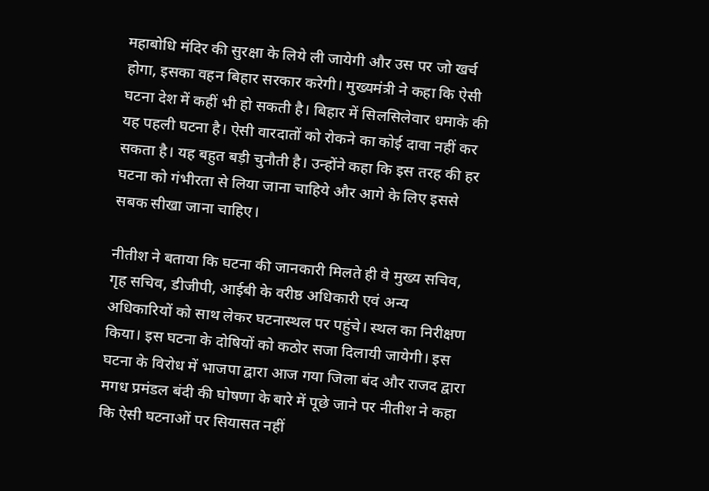महाबोधि मंदिर की सुरक्षा के लिये ली जायेगी और उस पर जो खर्च होगा, इसका वहन बिहार सरकार करेगी। मुख्यमंत्री ने कहा कि ऐसी घटना देश में कहीं भी हो सकती है। बिहार में सिलसिलेवार धमाके की यह पहली घटना है। ऐसी वारदातों को रोकने का कोई दावा नहीं कर सकता है। यह बहुत बड़ी चुनौती है। उन्होंने कहा कि इस तरह की हर घटना को गंभीरता से लिया जाना चाहिये और आगे के लिए इससे सबक सीखा जाना चाहिए।

नीतीश ने बताया कि घटना की जानकारी मिलते ही वे मुख्य सचिव, गृह सचिव, डीजीपी, आईबी के वरीष्ठ अधिकारी एवं अन्य अधिकारियों को साथ लेकर घटनास्थल पर पहुंचे। स्थल का निरीक्षण किया। इस घटना के दोषियों को कठोर सजा दिलायी जायेगी। इस घटना के विरोध में भाजपा द्वारा आज गया जिला बंद और राजद द्वारा मगध प्रमंडल बंदी की घोषणा के बारे में पूछे जाने पर नीतीश ने कहा कि ऐसी घटनाओं पर सियासत नहीं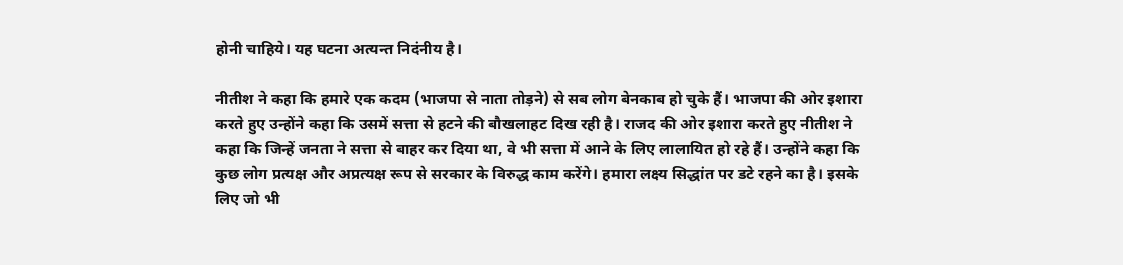होनी चाहिये। यह घटना अत्यन्त निदंनीय है।

नीतीश ने कहा कि हमारे एक कदम (भाजपा से नाता तोड़ने) से सब लोग बेनकाब हो चुके हैं। भाजपा की ओर इशारा करते हुए उन्होंने कहा कि उसमें सत्ता से हटने की बौखलाहट दिख रही है। राजद की ओर इशारा करते हुए नीतीश ने कहा कि जिन्हें जनता ने सत्ता से बाहर कर दिया था, वे भी सत्ता में आने के लिए लालायित हो रहे हैं। उन्होंने कहा कि कुछ लोग प्रत्यक्ष और अप्रत्यक्ष रूप से सरकार के विरुद्ध काम करेंगे। हमारा लक्ष्य सिद्धांत पर डटे रहने का है। इसके लिए जो भी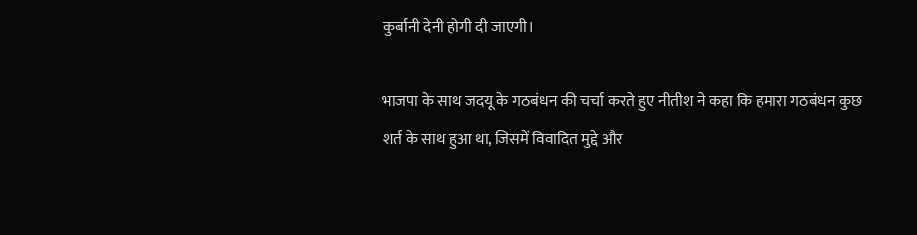कुर्बानी देनी होगी दी जाएगी।

भाजपा के साथ जदयू के गठबंधन की चर्चा करते हुए नीतीश ने कहा कि हमारा गठबंधन कुछ शर्त के साथ हुआ था, जिसमें विवादित मुद्दे और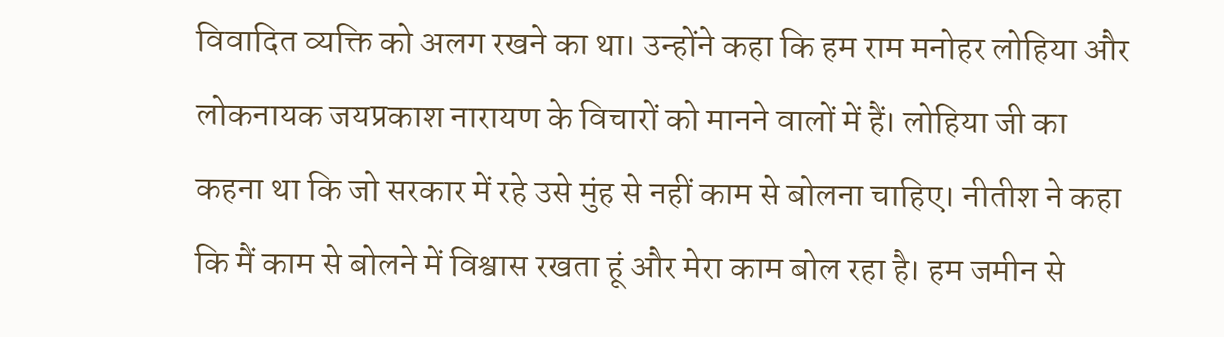विवादित व्यक्ति को अलग रखने का था। उन्होंने कहा कि हम राम मनोहर लोहिया और लोकनायक जयप्रकाश नारायण के विचारों को मानने वालों में हैं। लोहिया जी का कहना था कि जो सरकार में रहे उसे मुंह से नहीं काम से बोलना चाहिए। नीतीश ने कहा कि मैं काम से बोलने में विश्वास रखता हूं और मेरा काम बोल रहा है। हम जमीन से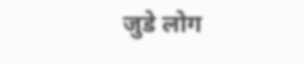जुडे लोग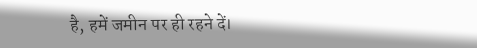है, हमें जमीन पर ही रहने दें।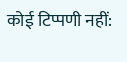कोई टिप्पणी नहीं: